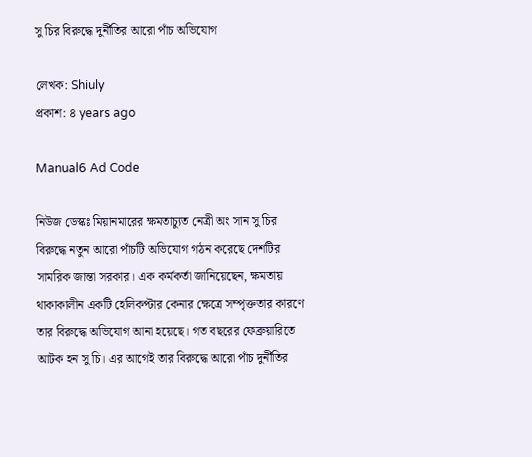সু চির বিরুদ্ধে দুর্নীতির আরো পাঁচ অভিযোগ

লেখক: Shiuly
প্রকাশ: ৪ years ago

Manual6 Ad Code

নিউজ ডেস্কঃ মিয়ানমারের ক্ষমতাচ্যুত নেত্রী অং সান সু চির বিরুদ্ধে নতুন আরো পাঁচটি অভিযোগ গঠন করেছে দেশটির সামরিক জান্তা সরকার। এক কর্মকর্তা জানিয়েছেন, ক্ষমতায় থাকাকালীন একটি হেলিকপ্টার কেনার ক্ষেত্রে সম্পৃক্ততার কারণে তার বিরুদ্ধে অভিযোগ আনা হয়েছে। গত বছরের ফেব্রুয়ারিতে আটক হন সু চি। এর আগেই তার বিরুদ্ধে আরো পাঁচ দুর্নীতির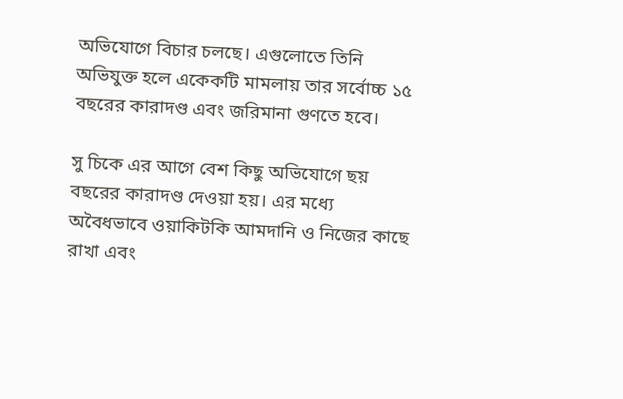অভিযোগে বিচার চলছে। এগুলোতে তিনি অভিযুক্ত হলে একেকটি মামলায় তার সর্বোচ্চ ১৫ বছরের কারাদণ্ড এবং জরিমানা গুণতে হবে।

সু চিকে এর আগে বেশ কিছু অভিযোগে ছয় বছরের কারাদণ্ড দেওয়া হয়। এর মধ্যে অবৈধভাবে ওয়াকিটকি আমদানি ও নিজের কাছে রাখা এবং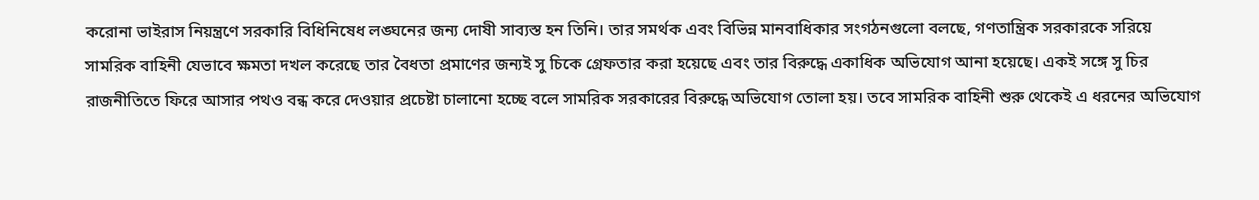করোনা ভাইরাস নিয়ন্ত্রণে সরকারি বিধিনিষেধ লঙ্ঘনের জন্য দোষী সাব্যস্ত হন তিনি। তার সমর্থক এবং বিভিন্ন মানবাধিকার সংগঠনগুলো বলছে, গণতান্ত্রিক সরকারকে সরিয়ে সামরিক বাহিনী যেভাবে ক্ষমতা দখল করেছে তার বৈধতা প্রমাণের জন্যই সু চিকে গ্রেফতার করা হয়েছে এবং তার বিরুদ্ধে একাধিক অভিযোগ আনা হয়েছে। একই সঙ্গে সু চির রাজনীতিতে ফিরে আসার পথও বন্ধ করে দেওয়ার প্রচেষ্টা চালানো হচ্ছে বলে সামরিক সরকারের বিরুদ্ধে অভিযোগ তোলা হয়। তবে সামরিক বাহিনী শুরু থেকেই এ ধরনের অভিযোগ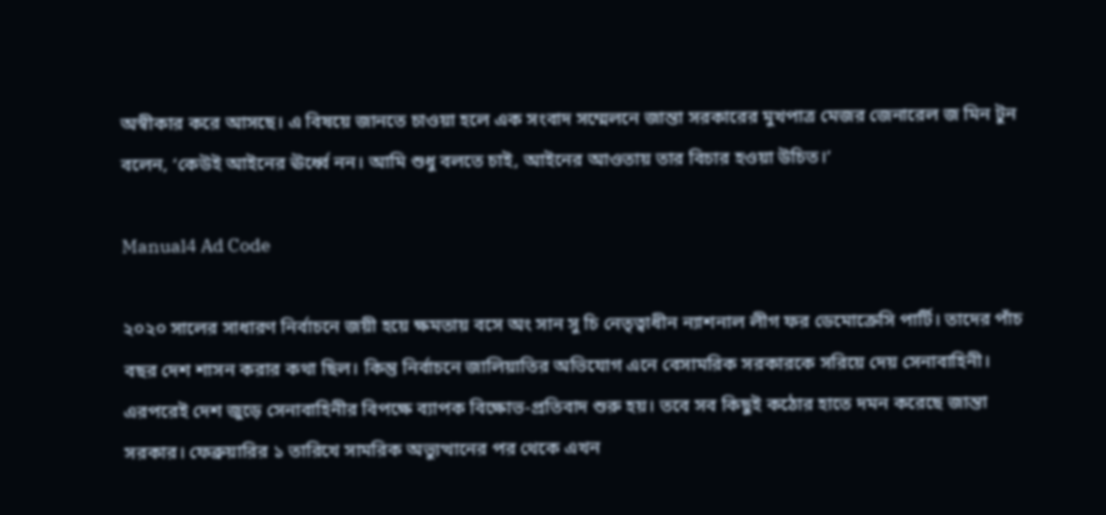অস্বীকার করে আসছে। এ বিষয়ে জানতে চাওয়া হলে এক সংবাদ সম্মেলনে জান্তা সরকারের মুখপাত্র মেজর জেনারেল জ মিন টুন বলেন, ‘কেউই আইনের ঊর্ধ্বে নন। আমি শুধু বলতে চাই, আইনের আওতায় তার বিচার হওয়া উচিত।’

Manual4 Ad Code

২০২০ সালের সাধারণ নির্বাচনে জয়ী হয়ে ক্ষমতায় বসে অং সান সু চি নেতৃত্বাধীন ন্যাশনাল লীগ ফর ডেমোক্রেসি পার্টি। তাদের পাঁচ বছর দেশ শাসন করার কথা ছিল। কিন্তু নির্বাচনে জালিয়াতির অভিযোগ এনে বেসামরিক সরকারকে সরিয়ে দেয় সেনাবাহিনী। এরপরেই দেশ জুড়ে সেনাবাহিনীর বিপক্ষে ব্যাপক বিক্ষোভ-প্রতিবাদ শুরু হয়। তবে সব কিছুই কঠোর হাতে দমন করেছে জান্তা সরকার। ফেব্রুয়ারির ১ তারিখে সামরিক অভ্যুত্থানের পর থেকে এখন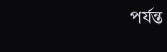পর্যন্ত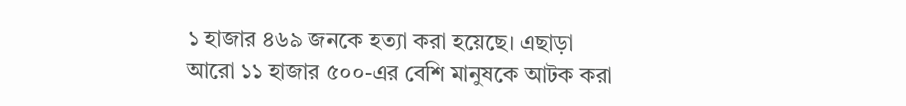১ হাজার ৪৬৯ জনকে হত্যা করা হয়েছে। এছাড়া আরো ১১ হাজার ৫০০-এর বেশি মানুষকে আটক করা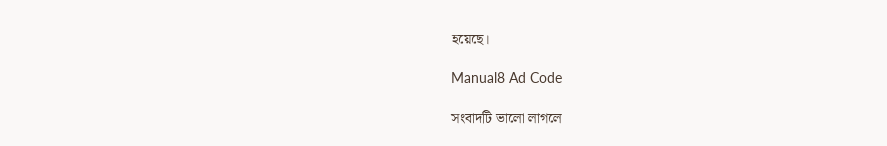হয়েছে।

Manual8 Ad Code

সংবাদটি ভালো লাগলে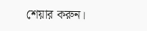শেয়ার করুন।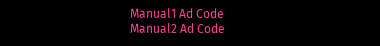Manual1 Ad Code
Manual2 Ad Code